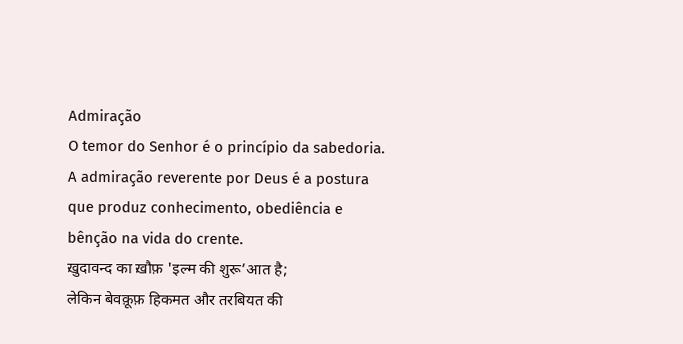Admiração
O temor do Senhor é o princípio da sabedoria. A admiração reverente por Deus é a postura que produz conhecimento, obediência e bênção na vida do crente.
ख़ुदावन्द का ख़ौफ़ 'इल्म की शुरू’आत है;
लेकिन बेवक़ूफ़ हिकमत और तरबियत की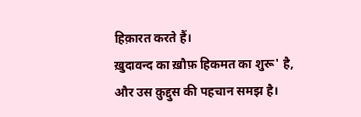हिक़ारत करते हैं।
ख़ुदावन्द का ख़ौफ़ हिकमत का शुरू' है,
और उस क़ुद्दुस की पहचान समझ है।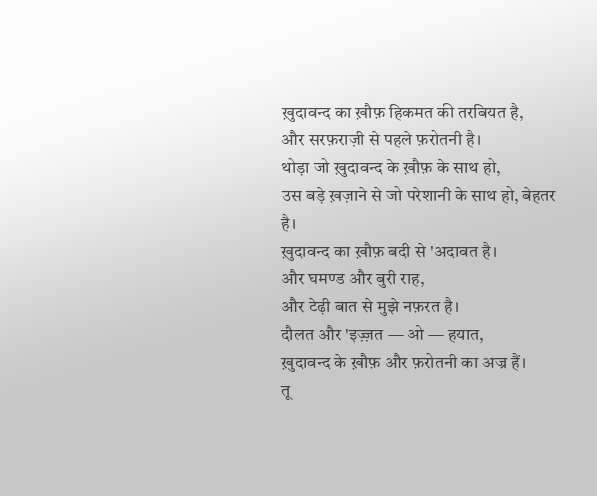ख़ुदावन्द का ख़ौफ़ हिकमत की तरबियत है,
और सरफ़राज़ी से पहले फ़रोतनी है।
थोड़ा जो ख़ुदावन्द के ख़ौफ़ के साथ हो,
उस बड़े ख़ज़ाने से जो परेशानी के साथ हो, बेहतर है।
ख़ुदावन्द का ख़ौफ़ बदी से 'अदावत है।
और घमण्ड और बुरी राह,
और टेढ़ी बात से मुझे नफ़रत है।
दौलत और 'इज़्ज़त — ओ — हयात,
ख़ुदावन्द के ख़ौफ़ और फ़रोतनी का अज्र हैं।
तू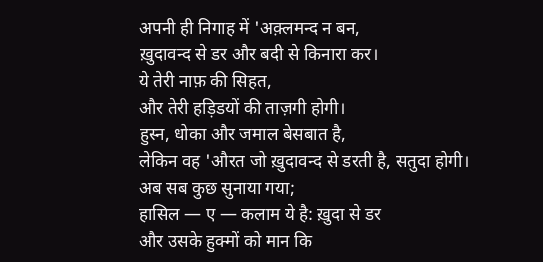अपनी ही निगाह में 'अक़्लमन्द न बन,
ख़ुदावन्द से डर और बदी से किनारा कर।
ये तेरी नाफ़ की सिहत,
और तेरी हड़िडयों की ताज़गी होगी।
हुस्न, धोका और जमाल बेसबात है,
लेकिन वह 'औरत जो ख़ुदावन्द से डरती है, सतुदा होगी।
अब सब कुछ सुनाया गया;
हासिल — ए — कलाम ये है: ख़ुदा से डर
और उसके हुक्मों को मान कि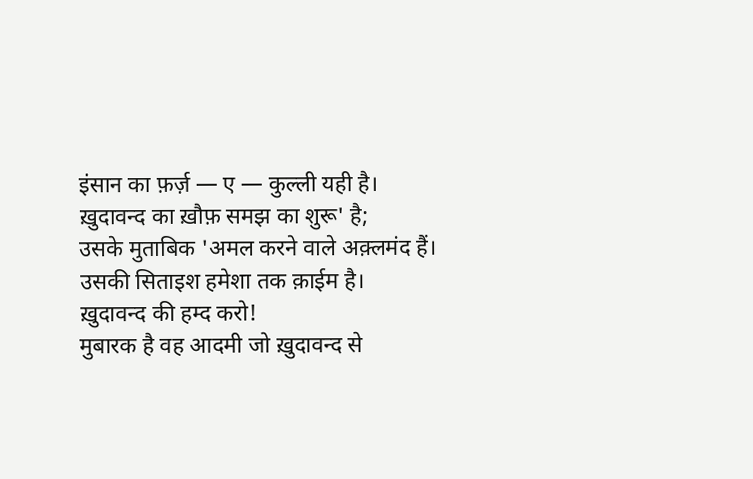इंसान का फ़र्ज़ — ए — कुल्ली यही है।
ख़ुदावन्द का ख़ौफ़ समझ का शुरू' है;
उसके मुताबिक 'अमल करने वाले अक़्लमंद हैं।
उसकी सिताइश हमेशा तक क़ाईम है।
ख़ुदावन्द की हम्द करो!
मुबारक है वह आदमी जो ख़ुदावन्द से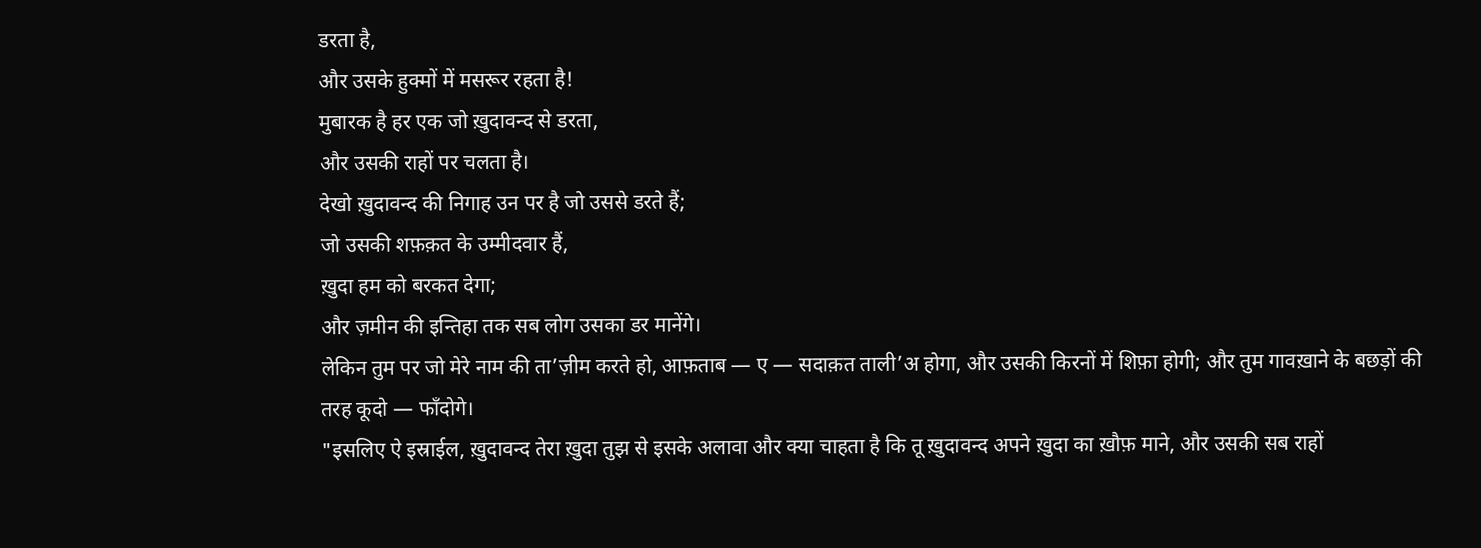डरता है,
और उसके हुक्मों में मसरूर रहता है!
मुबारक है हर एक जो ख़ुदावन्द से डरता,
और उसकी राहों पर चलता है।
देखो ख़ुदावन्द की निगाह उन पर है जो उससे डरते हैं;
जो उसकी शफ़क़त के उम्मीदवार हैं,
ख़ुदा हम को बरकत देगा;
और ज़मीन की इन्तिहा तक सब लोग उसका डर मानेंगे।
लेकिन तुम पर जो मेरे नाम की ता’ज़ीम करते हो, आफ़ताब — ए — सदाक़त ताली’अ होगा, और उसकी किरनों में शिफ़ा होगी; और तुम गावख़ाने के बछड़ों की तरह कूदो — फाँदोगे।
"इसलिए ऐ इस्राईल, ख़ुदावन्द तेरा ख़ुदा तुझ से इसके अलावा और क्या चाहता है कि तू ख़ुदावन्द अपने ख़ुदा का ख़ौफ़ माने, और उसकी सब राहों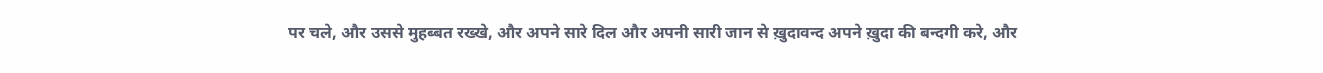पर चले, और उससे मुहब्बत रख्खे, और अपने सारे दिल और अपनी सारी जान से ख़ुदावन्द अपने ख़ुदा की बन्दगी करे, और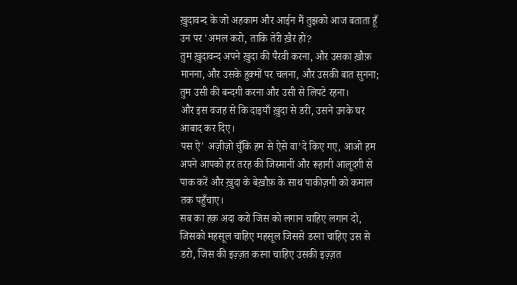ख़ुदावन्द के जो अहकाम और आईन मैं तुझको आज बताता हूँ उन पर 'अमल करो, ताकि तेरी ख़ैर हो?
तुम ख़ुदावन्द अपने ख़ुदा की पैरवी करना, और उसका ख़ौफ़ मानना, और उसके हुक्मों पर चलना, और उसकी बात सुनना; तुम उसी की बन्दगी करना और उसी से लिपटे रहना।
और इस वजह से कि दाइयाँ ख़ुदा से डरी, उसने उनके घर आबाद कर दिए।
पस ऐ' अज़ीज़ो चुँकि हम से ऐसे वा’दे किए गए, आओ हम अपने आपको हर तरह की जिस्मानी और रूहानी आलूदगी से पाक करें और ख़ुदा के बेख़ौफ़ के साथ पाकीज़गी को कमाल तक पहुँचाए।
सब का हक़ अदा करो जिस को लगान चाहिए लगान दो, जिसको महसूल चाहिए महसूल जिससे डरना चाहिए उस से डरो, जिस की इज़्ज़त करना चाहिए उसकी इज़्ज़त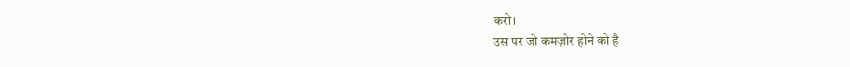करो।
उस पर जो कमज़ोर होने को है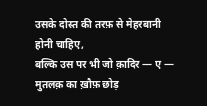उसके दोस्त की तरफ़ से मेहरबानी होनी चाहिए,
बल्कि उस पर भी जो क़ादिर — ए — मुतलक़ का ख़ौफ़ छोड़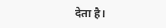देता है।